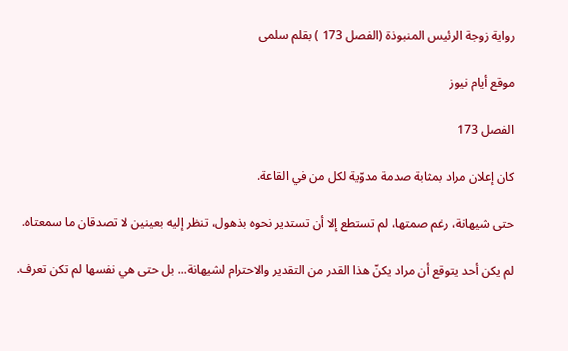رواية زوجة الرئيس المنبوذة (الفصل 173 ) بقلم سلمى

موقع أيام نيوز

الفصل 173

كان إعلان مراد بمثابة صدمة مدوّية لكل من في القاعة.

حتى شيهانة، رغم صمتها، لم تستطع إلا أن تستدير نحوه بذهول، تنظر إليه بعينين لا تصدقان ما سمعتاه.

لم يكن أحد يتوقع أن مراد يكنّ هذا القدر من التقدير والاحترام لشيهانة... بل حتى هي نفسها لم تكن تعرف.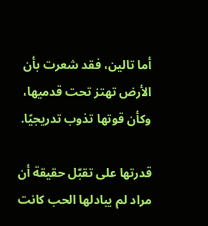أما تالين، فقد شعرت بأن الأرض تهتز تحت قدميها، وكأن قوتها تذوب تدريجيًا.

قدرتها على تقبّل حقيقة أن مراد لم يبادلها الحب كانت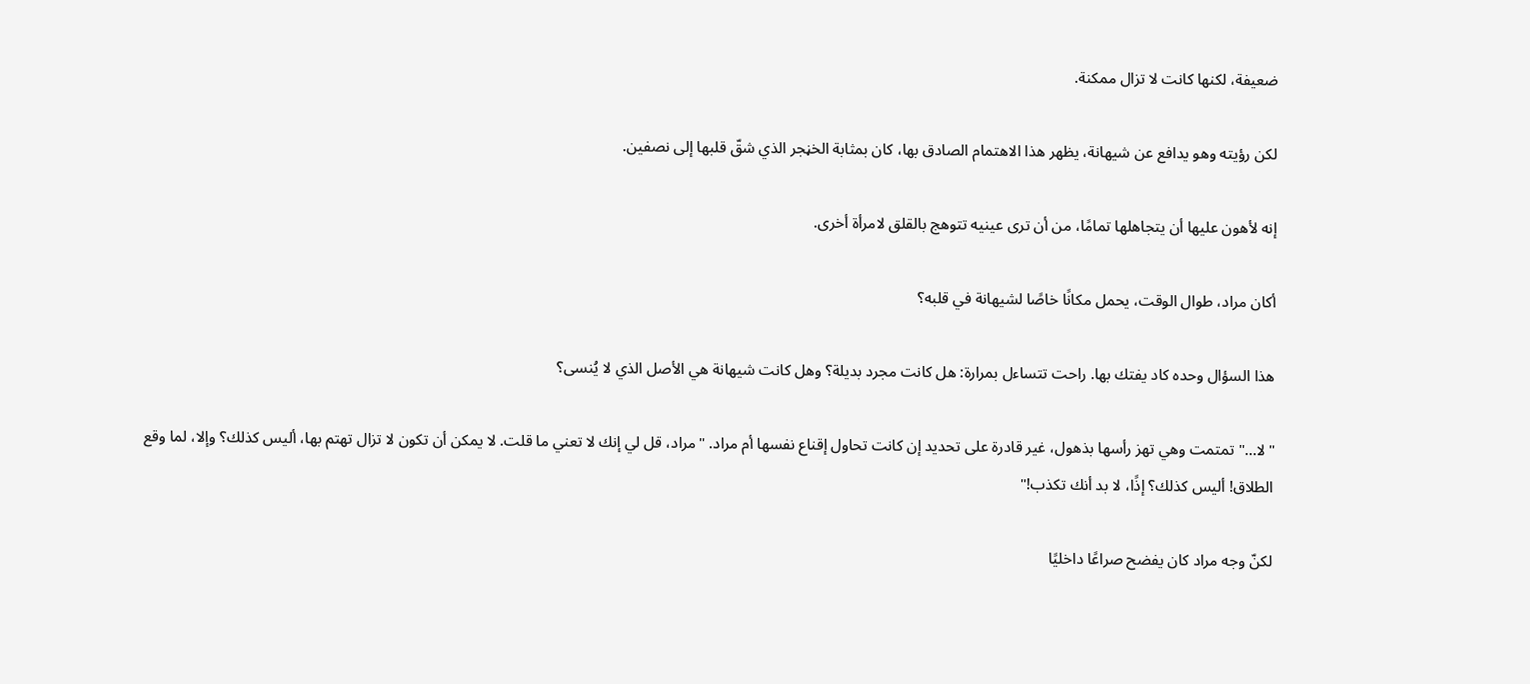ضعيفة، لكنها كانت لا تزال ممكنة.

لكن رؤيته وهو يدافع عن شيهانة، يظهر هذا الاهتمام الصادق بها، كان بمثابة الخڼجر الذي شقّ قلبها إلى نصفين.

إنه لأهون عليها أن يتجاهلها تمامًا، من أن ترى عينيه تتوهج بالقلق لامرأة أخرى.

أكان مراد، طوال الوقت، يحمل مكانًا خاصًا لشيهانة في قلبه؟

هذا السؤال وحده كاد يفتك بها. راحت تتساءل بمرارة: هل كانت مجرد بديلة؟ وهل كانت شيهانة هي الأصل الذي لا يُنسى؟

"لا..." تمتمت وهي تهز رأسها بذهول، غير قادرة على تحديد إن كانت تحاول إقناع نفسها أم مراد. "مراد، قل لي إنك لا تعني ما قلت. لا يمكن أن تكون لا تزال تهتم بها، أليس كذلك؟ وإلا، لما وقع الطلاق! أليس كذلك؟ إذًا، لا بد أنك تكذب!"

لكنّ وجه مراد كان يفضح صراعًا داخليًا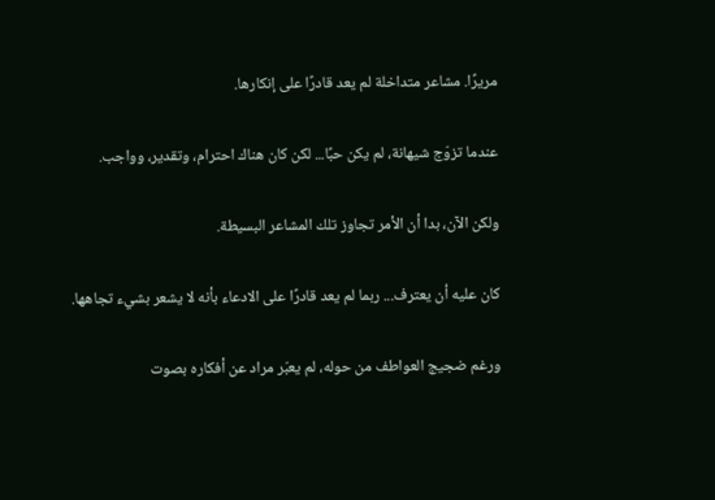مريرًا. مشاعر متداخلة لم يعد قادرًا على إنكارها.

عندما تزوّج شيهانة، لم يكن حبًا... لكن كان هناك احترام، وتقدير، وواجب.

ولكن الآن، بدا أن الأمر تجاوز تلك المشاعر البسيطة.

كان عليه أن يعترف... ربما لم يعد قادرًا على الادعاء بأنه لا يشعر بشيء تجاهها.

ورغم ضجيج العواطف من حوله، لم يعبّر مراد عن أفكاره بصوت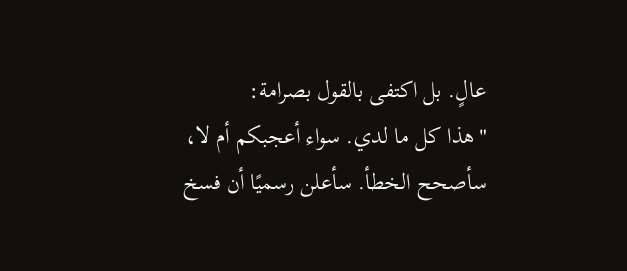عالٍ. بل اكتفى بالقول بصرامة:
"هذا كل ما لدي. سواء أعجبكم أم لا، سأصحح الخطأ. سأعلن رسميًا أن فسخ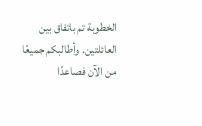الخطوبة تم باتفاق بين العائلتين. وأطالبكم جميعًا من الآن فصاعدًا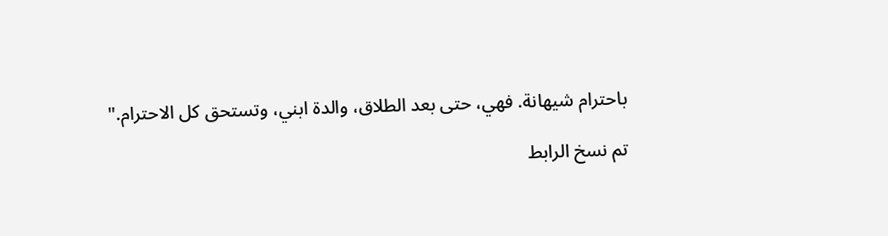باحترام شيهانة. فهي، حتى بعد الطلاق، والدة ابني، وتستحق كل الاحترام."

تم نسخ الرابط